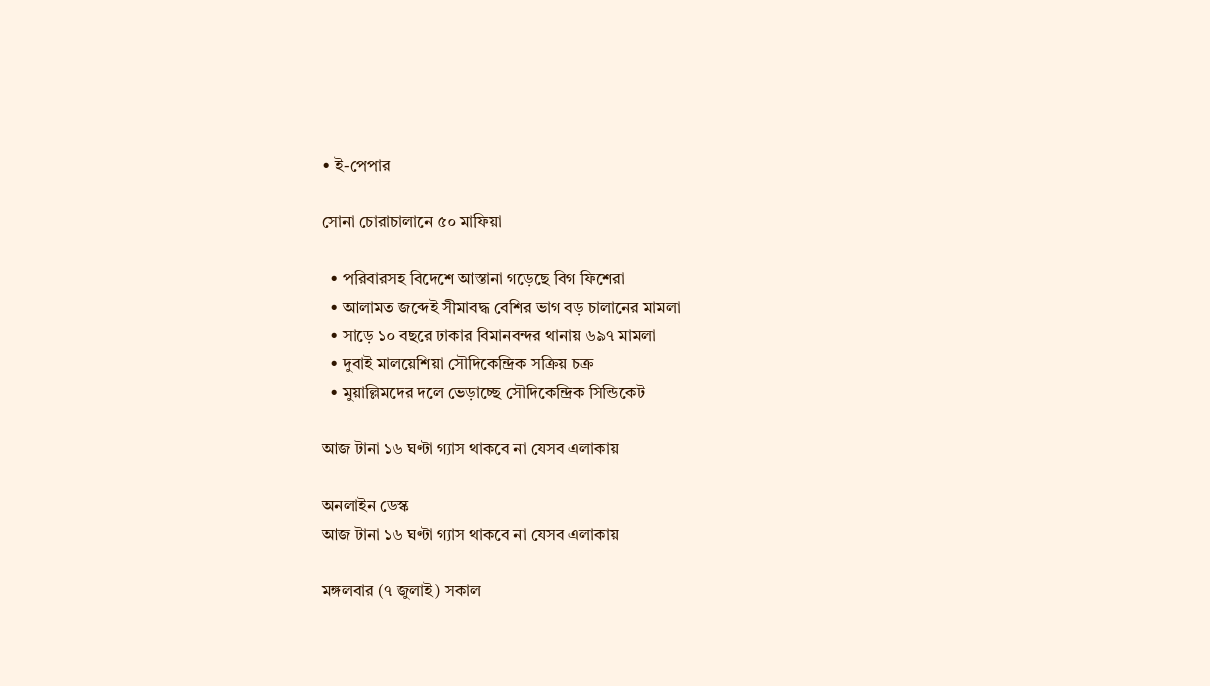• ই-পেপার

সোনা চোরাচালানে ৫০ মাফিয়া

  • পরিবারসহ বিদেশে আস্তানা গড়েছে বিগ ফিশেরা
  • আলামত জব্দেই সীমাবদ্ধ বেশির ভাগ বড় চালানের মামলা
  • সাড়ে ১০ বছরে ঢাকার বিমানবন্দর থানায় ৬৯৭ মামলা
  • দুবাই মালয়েশিয়া সৌদিকেন্দ্রিক সক্রিয় চক্র
  • মুয়াল্লিমদের দলে ভেড়াচ্ছে সৌদিকেন্দ্রিক সিন্ডিকেট

আজ টানা ১৬ ঘণ্টা গ্যাস থাকবে না যেসব এলাকায়

অনলাইন ডেস্ক
আজ টানা ১৬ ঘণ্টা গ্যাস থাকবে না যেসব এলাকায়

মঙ্গলবার (৭ জুলাই) সকাল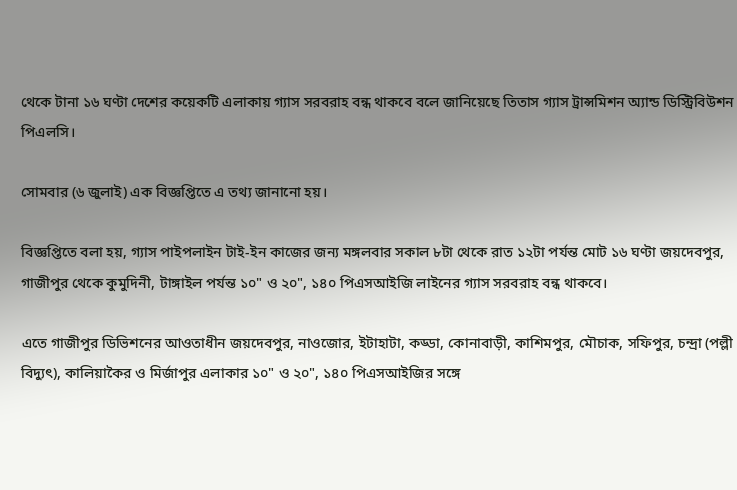থেকে টানা ১৬ ঘণ্টা দেশের কয়েকটি এলাকায় গ্যাস সরবরাহ বন্ধ থাকবে বলে জানিয়েছে তিতাস গ্যাস ট্রান্সমিশন অ্যান্ড ডিস্ট্রিবিউশন পিএলসি।

সোমবার (৬ জুলাই) এক বিজ্ঞপ্তিতে এ তথ্য জানানো হয়।

বিজ্ঞপ্তিতে বলা হয়, গ্যাস পাইপলাইন টাই-ইন কাজের জন্য মঙ্গলবার সকাল ৮টা থেকে রাত ১২টা পর্যন্ত মোট ১৬ ঘণ্টা জয়দেবপুর, গাজীপুর থেকে কুমুদিনী, টাঙ্গাইল পর্যন্ত ১০" ও ২০", ১৪০ পিএসআইজি লাইনের গ্যাস সরবরাহ বন্ধ থাকবে।

এতে গাজীপুর ডিভিশনের আওতাধীন জয়দেবপুর, নাওজোর, ইটাহাটা, কড্ডা, কোনাবাড়ী, কাশিমপুর, মৌচাক, সফিপুর, চন্দ্রা (পল্লী বিদ্যুৎ), কালিয়াকৈর ও মির্জাপুর এলাকার ১০" ও ২০", ১৪০ পিএসআইজির সঙ্গে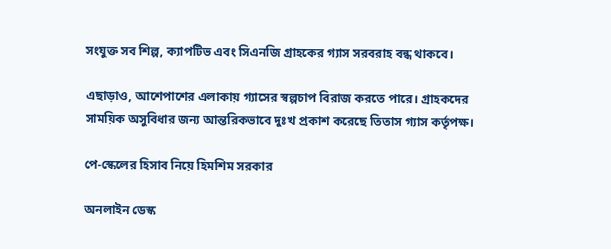সংযুক্ত সব শিল্প, ক্যাপটিভ এবং সিএনজি গ্রাহকের গ্যাস সরবরাহ বন্ধ থাকবে।

এছাড়াও, আশেপাশের এলাকায় গ্যাসের স্বল্পচাপ বিরাজ করতে পারে। গ্রাহকদের সাময়িক অসুবিধার জন্য আন্তরিকভাবে দুঃখ প্রকাশ করেছে তিতাস গ্যাস কর্তৃপক্ষ।

পে-স্কেলের হিসাব নিয়ে হিমশিম সরকার

অনলাইন ডেস্ক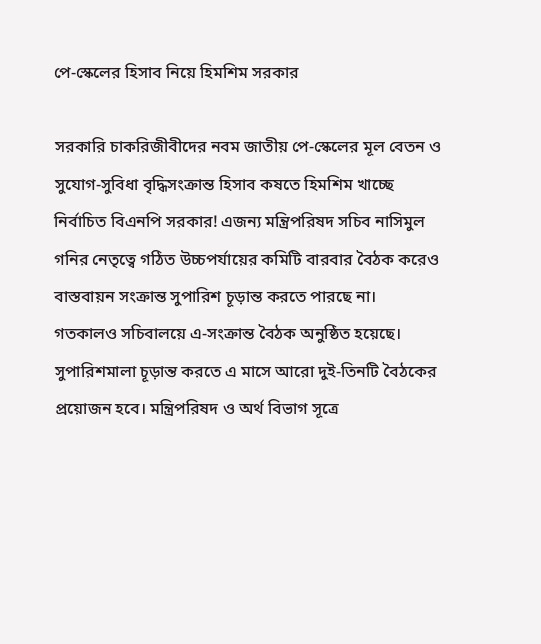পে-স্কেলের হিসাব নিয়ে হিমশিম সরকার

সরকারি চাকরিজীবীদের নবম জাতীয় পে-স্কেলের মূল বেতন ও সুযোগ-সুবিধা বৃদ্ধিসংক্রান্ত হিসাব কষতে হিমশিম খাচ্ছে নির্বাচিত বিএনপি সরকার! এজন্য মন্ত্রিপরিষদ সচিব নাসিমুল গনির নেতৃত্বে গঠিত উচ্চপর্যায়ের কমিটি বারবার বৈঠক করেও বাস্তবায়ন সংক্রান্ত সুপারিশ চূড়ান্ত করতে পারছে না। গতকালও সচিবালয়ে এ-সংক্রান্ত বৈঠক অনুষ্ঠিত হয়েছে। সুপারিশমালা চূড়ান্ত করতে এ মাসে আরো দুই-তিনটি বৈঠকের প্রয়োজন হবে। মন্ত্রিপরিষদ ও অর্থ বিভাগ সূত্রে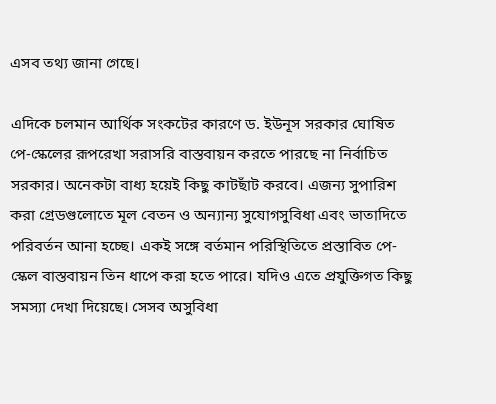এসব তথ্য জানা গেছে।

এদিকে চলমান আর্থিক সংকটের কারণে ড. ইউনূস সরকার ঘোষিত পে-স্কেলের রূপরেখা সরাসরি বাস্তবায়ন করতে পারছে না নির্বাচিত সরকার। অনেকটা বাধ্য হয়েই কিছু কাটছাঁট করবে। এজন্য সুপারিশ করা গ্রেডগুলোতে মূল বেতন ও অন্যান্য সুযোগসুবিধা এবং ভাতাদিতে পরিবর্তন আনা হচ্ছে। একই সঙ্গে বর্তমান পরিস্থিতিতে প্রস্তাবিত পে-স্কেল বাস্তবায়ন তিন ধাপে করা হতে পারে। যদিও এতে প্রযুক্তিগত কিছু সমস্যা দেখা দিয়েছে। সেসব অসুবিধা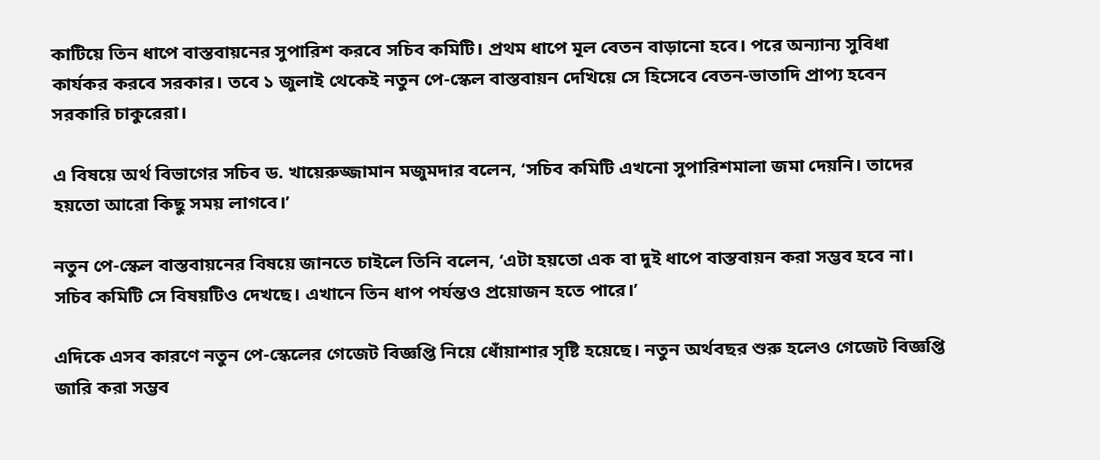কাটিয়ে তিন ধাপে বাস্তবায়নের সুপারিশ করবে সচিব কমিটি। প্রথম ধাপে মূল বেতন বাড়ানো হবে। পরে অন্যান্য সুবিধা কার্যকর করবে সরকার। তবে ১ জুলাই থেকেই নতুন পে-স্কেল বাস্তবায়ন দেখিয়ে সে হিসেবে বেতন-ভাতাদি প্রাপ্য হবেন সরকারি চাকুরেরা।

এ বিষয়ে অর্থ বিভাগের সচিব ড. খায়েরুজ্জামান মজুমদার বলেন, ‘সচিব কমিটি এখনো সুপারিশমালা জমা দেয়নি। তাদের হয়তো আরো কিছু সময় লাগবে।’

নতুন পে-স্কেল বাস্তবায়নের বিষয়ে জানতে চাইলে তিনি বলেন, ‘এটা হয়তো এক বা দুই ধাপে বাস্তবায়ন করা সম্ভব হবে না। সচিব কমিটি সে বিষয়টিও দেখছে। এখানে তিন ধাপ পর্যন্তও প্রয়োজন হতে পারে।’

এদিকে এসব কারণে নতুন পে-স্কেলের গেজেট বিজ্ঞপ্তি নিয়ে ধোঁয়াশার সৃষ্টি হয়েছে। নতুন অর্থবছর শুরু হলেও গেজেট বিজ্ঞপ্তি জারি করা সম্ভব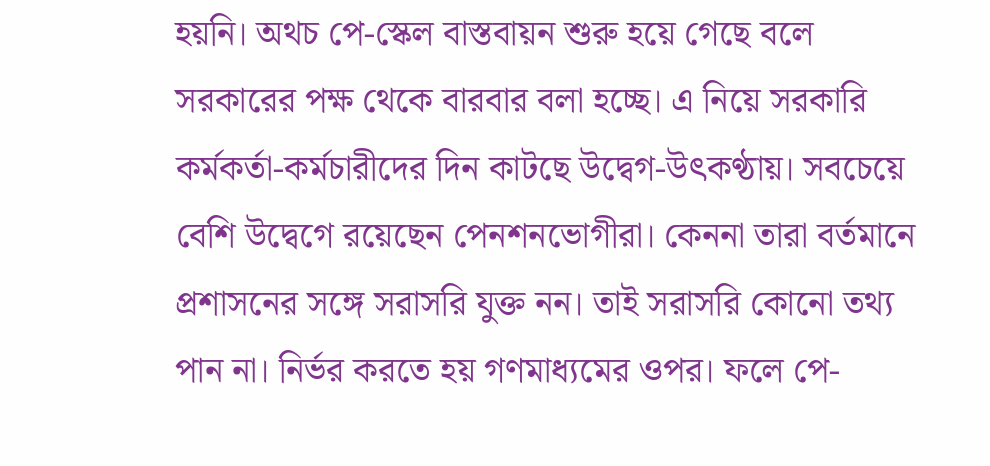হয়নি। অথচ পে-স্কেল বাস্তবায়ন শুরু হয়ে গেছে বলে সরকারের পক্ষ থেকে বারবার বলা হচ্ছে। এ নিয়ে সরকারি কর্মকর্তা-কর্মচারীদের দিন কাটছে উদ্বেগ-উৎকণ্ঠায়। সবচেয়ে বেশি উদ্বেগে রয়েছেন পেনশনভোগীরা। কেননা তারা বর্তমানে প্রশাসনের সঙ্গে সরাসরি যুক্ত নন। তাই সরাসরি কোনো তথ্য পান না। নির্ভর করতে হয় গণমাধ্যমের ওপর। ফলে পে-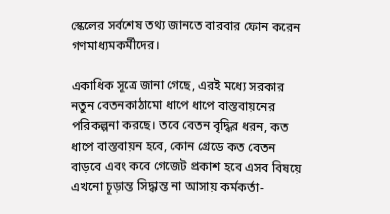স্কেলের সর্বশেষ তথ্য জানতে বারবার ফোন করেন গণমাধ্যমকর্মীদের।

একাধিক সূত্রে জানা গেছে, এরই মধ্যে সরকার নতুন বেতনকাঠামো ধাপে ধাপে বাস্তবায়নের পরিকল্পনা করছে। তবে বেতন বৃদ্ধির ধরন, কত ধাপে বাস্তবায়ন হবে, কোন গ্রেডে কত বেতন বাড়বে এবং কবে গেজেট প্রকাশ হবে এসব বিষয়ে এখনো চূড়ান্ত সিদ্ধান্ত না আসায় কর্মকর্তা-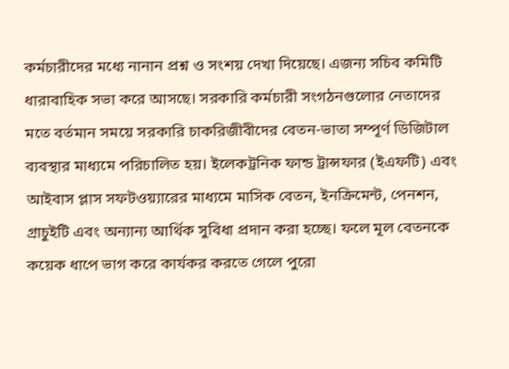কর্মচারীদের মধ্যে নানান প্রশ্ন ও সংশয় দেখা দিয়েছে। এজন্য সচিব কমিটি ধারাবাহিক সভা করে আসছে। সরকারি কর্মচারী সংগঠনগুলোর নেতাদের মতে বর্তমান সময়ে সরকারি চাকরিজীবীদের বেতন-ভাতা সম্পূর্ণ ডিজিটাল ব্যবস্থার মাধ্যমে পরিচালিত হয়। ইলেকট্রনিক ফান্ড ট্রান্সফার (ইএফটি) এবং আইবাস প্লাস সফটওয়্যারের মাধ্যমে মাসিক বেতন, ইনক্রিমেন্ট, পেনশন, গ্রাচুইটি এবং অন্যান্য আর্থিক সুবিধা প্রদান করা হচ্ছে। ফলে মূল বেতনকে কয়েক ধাপে ভাগ করে কার্যকর করতে গেলে পুরো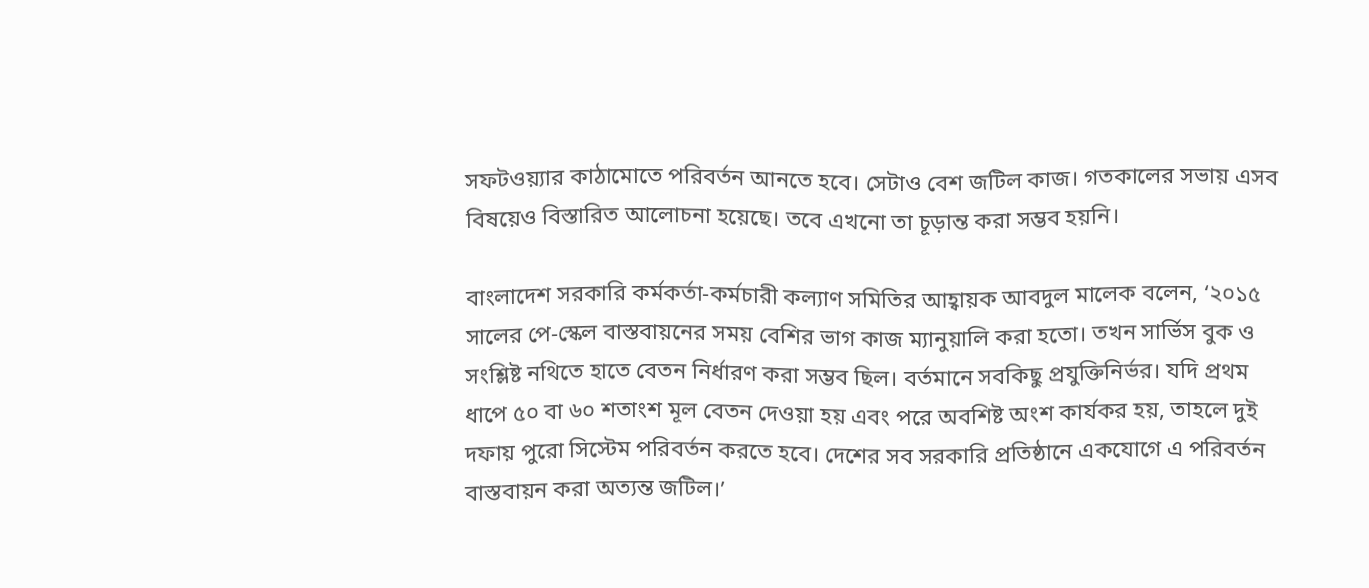সফটওয়্যার কাঠামোতে পরিবর্তন আনতে হবে। সেটাও বেশ জটিল কাজ। গতকালের সভায় এসব বিষয়েও বিস্তারিত আলোচনা হয়েছে। তবে এখনো তা চূড়ান্ত করা সম্ভব হয়নি।

বাংলাদেশ সরকারি কর্মকর্তা-কর্মচারী কল্যাণ সমিতির আহ্বায়ক আবদুল মালেক বলেন, ‘২০১৫ সালের পে-স্কেল বাস্তবায়নের সময় বেশির ভাগ কাজ ম্যানুয়ালি করা হতো। তখন সার্ভিস বুক ও সংশ্লিষ্ট নথিতে হাতে বেতন নির্ধারণ করা সম্ভব ছিল। বর্তমানে সবকিছু প্রযুক্তিনির্ভর। যদি প্রথম ধাপে ৫০ বা ৬০ শতাংশ মূল বেতন দেওয়া হয় এবং পরে অবশিষ্ট অংশ কার্যকর হয়, তাহলে দুই দফায় পুরো সিস্টেম পরিবর্তন করতে হবে। দেশের সব সরকারি প্রতিষ্ঠানে একযোগে এ পরিবর্তন বাস্তবায়ন করা অত্যন্ত জটিল।’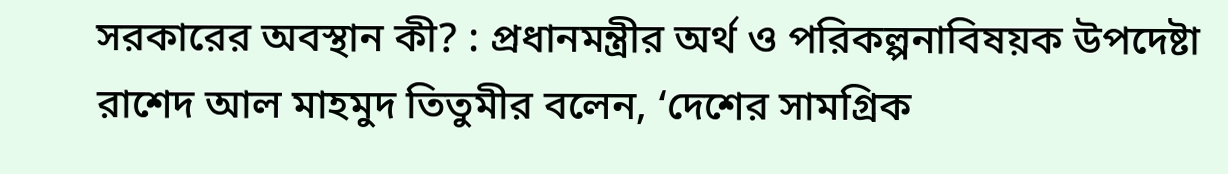সরকারের অবস্থান কী? : প্রধানমন্ত্রীর অর্থ ও পরিকল্পনাবিষয়ক উপদেষ্টা রাশেদ আল মাহমুদ তিতুমীর বলেন, ‘দেশের সামগ্রিক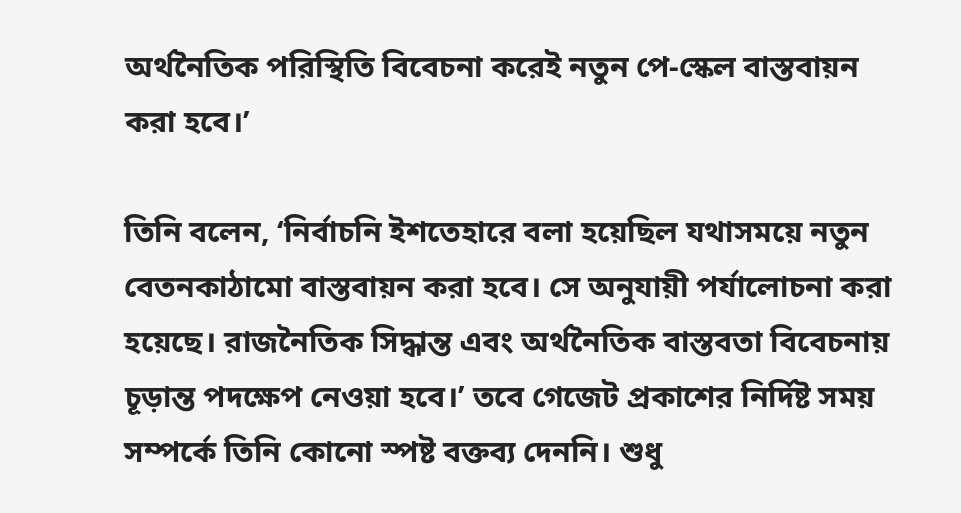অর্থনৈতিক পরিস্থিতি বিবেচনা করেই নতুন পে-স্কেল বাস্তবায়ন করা হবে।’

তিনি বলেন, ‘নির্বাচনি ইশতেহারে বলা হয়েছিল যথাসময়ে নতুন বেতনকাঠামো বাস্তবায়ন করা হবে। সে অনুযায়ী পর্যালোচনা করা হয়েছে। রাজনৈতিক সিদ্ধান্ত এবং অর্থনৈতিক বাস্তবতা বিবেচনায় চূড়ান্ত পদক্ষেপ নেওয়া হবে।’ তবে গেজেট প্রকাশের নির্দিষ্ট সময় সম্পর্কে তিনি কোনো স্পষ্ট বক্তব্য দেননি। শুধু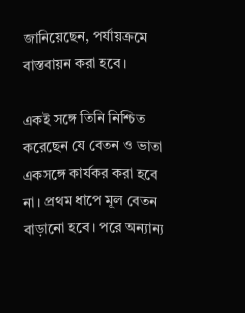জানিয়েছেন, পর্যায়ক্রমে বাস্তবায়ন করা হবে।

একই সঙ্গে তিনি নিশ্চিত করেছেন যে বেতন ও ভাতা একসঙ্গে কার্যকর করা হবে না। প্রথম ধাপে মূল বেতন বাড়ানো হবে। পরে অন্যান্য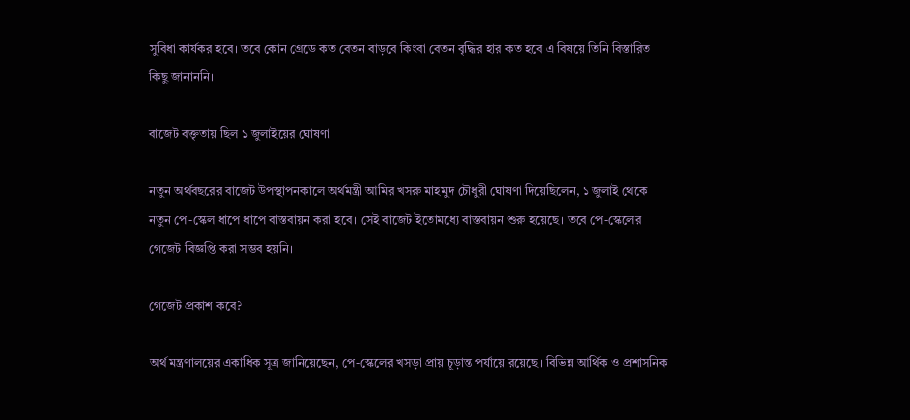সুবিধা কার্যকর হবে। তবে কোন গ্রেডে কত বেতন বাড়বে কিংবা বেতন বৃদ্ধির হার কত হবে এ বিষয়ে তিনি বিস্তারিত কিছু জানাননি।

বাজেট বক্তৃতায় ছিল ১ জুলাইয়ের ঘোষণা

নতুন অর্থবছরের বাজেট উপস্থাপনকালে অর্থমন্ত্রী আমির খসরু মাহমুদ চৌধুরী ঘোষণা দিয়েছিলেন, ১ জুলাই থেকে নতুন পে-স্কেল ধাপে ধাপে বাস্তবায়ন করা হবে। সেই বাজেট ইতোমধ্যে বাস্তবায়ন শুরু হয়েছে। তবে পে-স্কেলের গেজেট বিজ্ঞপ্তি করা সম্ভব হয়নি।

গেজেট প্রকাশ কবে?

অর্থ মন্ত্রণালয়ের একাধিক সূত্র জানিয়েছেন, পে-স্কেলের খসড়া প্রায় চূড়ান্ত পর্যায়ে রয়েছে। বিভিন্ন আর্থিক ও প্রশাসনিক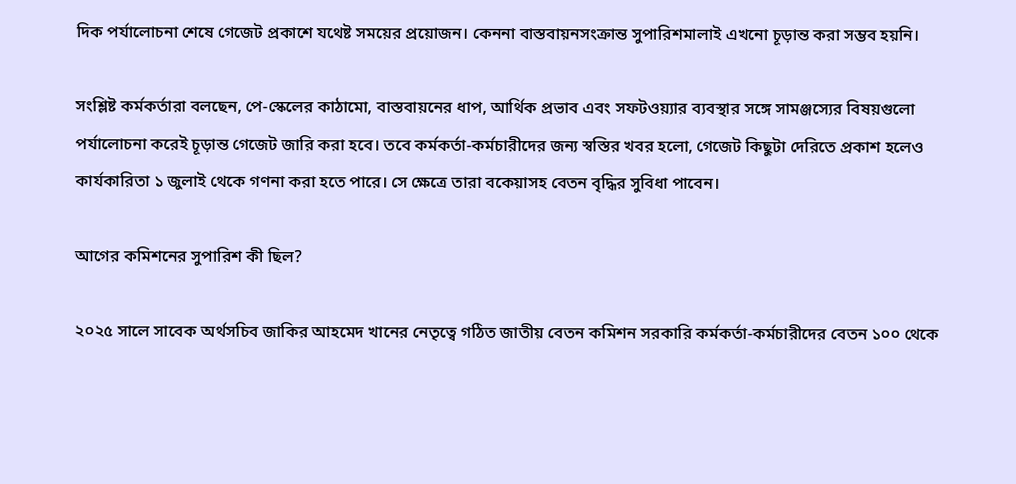দিক পর্যালোচনা শেষে গেজেট প্রকাশে যথেষ্ট সময়ের প্রয়োজন। কেননা বাস্তবায়নসংক্রান্ত সুপারিশমালাই এখনো চূড়ান্ত করা সম্ভব হয়নি।

সংশ্লিষ্ট কর্মকর্তারা বলছেন, পে-স্কেলের কাঠামো, বাস্তবায়নের ধাপ, আর্থিক প্রভাব এবং সফটওয়্যার ব্যবস্থার সঙ্গে সামঞ্জস্যের বিষয়গুলো পর্যালোচনা করেই চূড়ান্ত গেজেট জারি করা হবে। তবে কর্মকর্তা-কর্মচারীদের জন্য স্বস্তির খবর হলো, গেজেট কিছুটা দেরিতে প্রকাশ হলেও কার্যকারিতা ১ জুলাই থেকে গণনা করা হতে পারে। সে ক্ষেত্রে তারা বকেয়াসহ বেতন বৃদ্ধির সুবিধা পাবেন।

আগের কমিশনের সুপারিশ কী ছিল?

২০২৫ সালে সাবেক অর্থসচিব জাকির আহমেদ খানের নেতৃত্বে গঠিত জাতীয় বেতন কমিশন সরকারি কর্মকর্তা-কর্মচারীদের বেতন ১০০ থেকে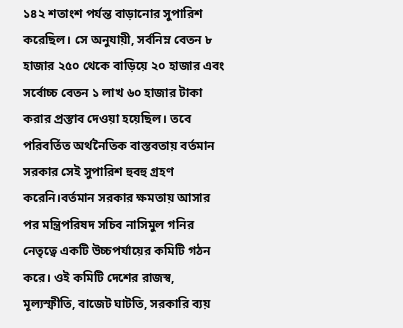১৪২ শতাংশ পর্যন্ত বাড়ানোর সুপারিশ করেছিল। সে অনুযায়ী, সর্বনিম্ন বেতন ৮ হাজার ২৫০ থেকে বাড়িয়ে ২০ হাজার এবং সর্বোচ্চ বেতন ১ লাখ ৬০ হাজার টাকা করার প্রস্তাব দেওয়া হয়েছিল। তবে পরিবর্তিত অর্থনৈতিক বাস্তবতায় বর্তমান সরকার সেই সুপারিশ হুবহু গ্রহণ করেনি।বর্তমান সরকার ক্ষমতায় আসার পর মন্ত্রিপরিষদ সচিব নাসিমুল গনির নেতৃত্বে একটি উচ্চপর্যায়ের কমিটি গঠন করে। ওই কমিটি দেশের রাজস্ব, মূল্যস্ফীতি, বাজেট ঘাটতি, সরকারি ব্যয়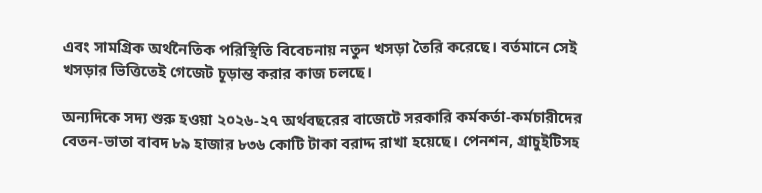এবং সামগ্রিক অর্থনৈতিক পরিস্থিতি বিবেচনায় নতুন খসড়া তৈরি করেছে। বর্তমানে সেই খসড়ার ভিত্তিতেই গেজেট চূড়ান্ত করার কাজ চলছে।

অন্যদিকে সদ্য শুরু হওয়া ২০২৬-২৭ অর্থবছরের বাজেটে সরকারি কর্মকর্তা-কর্মচারীদের বেতন-ভাতা বাবদ ৮৯ হাজার ৮৩৬ কোটি টাকা বরাদ্দ রাখা হয়েছে। পেনশন, গ্রাচুইটিসহ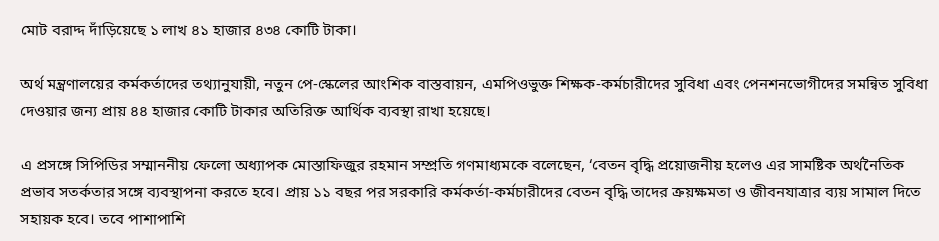মোট বরাদ্দ দাঁড়িয়েছে ১ লাখ ৪১ হাজার ৪৩৪ কোটি টাকা।

অর্থ মন্ত্রণালয়ের কর্মকর্তাদের তথ্যানুযায়ী, নতুন পে-স্কেলের আংশিক বাস্তবায়ন, এমপিওভুক্ত শিক্ষক-কর্মচারীদের সুবিধা এবং পেনশনভোগীদের সমন্বিত সুবিধা দেওয়ার জন্য প্রায় ৪৪ হাজার কোটি টাকার অতিরিক্ত আর্থিক ব্যবস্থা রাখা হয়েছে।

এ প্রসঙ্গে সিপিডির সম্মাননীয় ফেলো অধ্যাপক মোস্তাফিজুর রহমান সম্প্রতি গণমাধ্যমকে বলেছেন, ‘বেতন বৃদ্ধি প্রয়োজনীয় হলেও এর সামষ্টিক অর্থনৈতিক প্রভাব সতর্কতার সঙ্গে ব্যবস্থাপনা করতে হবে। প্রায় ১১ বছর পর সরকারি কর্মকর্তা-কর্মচারীদের বেতন বৃদ্ধি তাদের ক্রয়ক্ষমতা ও জীবনযাত্রার ব্যয় সামাল দিতে সহায়ক হবে। তবে পাশাপাশি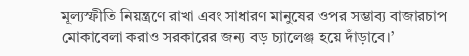মূল্যস্ফীতি নিয়ন্ত্রণে রাখা এবং সাধারণ মানুষের ওপর সম্ভাব্য বাজারচাপ মোকাবেলা করাও সরকারের জন্য বড় চ্যালেঞ্জ হয়ে দাঁড়াবে।’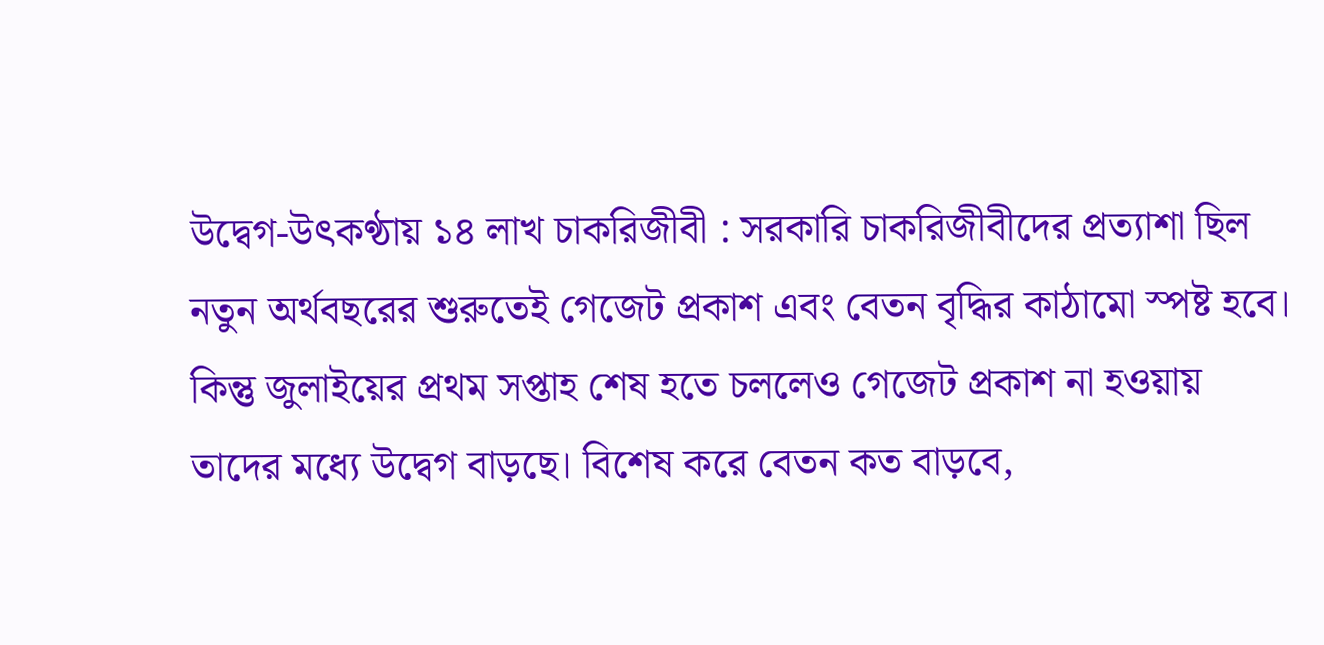উদ্বেগ-উৎকণ্ঠায় ১৪ লাখ চাকরিজীবী : সরকারি চাকরিজীবীদের প্রত্যাশা ছিল নতুন অর্থবছরের শুরুতেই গেজেট প্রকাশ এবং বেতন বৃদ্ধির কাঠামো স্পষ্ট হবে। কিন্তু জুলাইয়ের প্রথম সপ্তাহ শেষ হতে চললেও গেজেট প্রকাশ না হওয়ায় তাদের মধ্যে উদ্বেগ বাড়ছে। বিশেষ করে বেতন কত বাড়বে,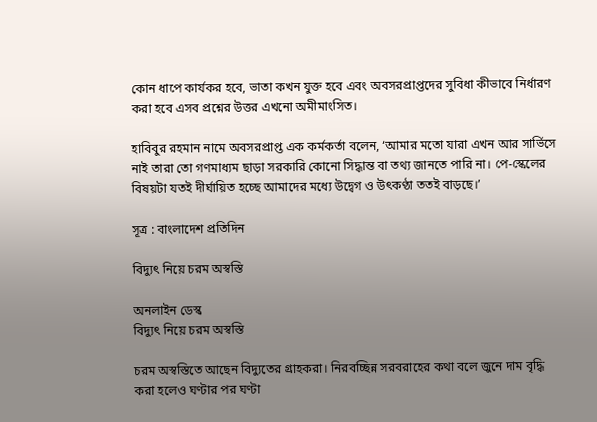কোন ধাপে কার্যকর হবে, ভাতা কখন যুক্ত হবে এবং অবসরপ্রাপ্তদের সুবিধা কীভাবে নির্ধারণ করা হবে এসব প্রশ্নের উত্তর এখনো অমীমাংসিত।

হাবিবুর রহমান নামে অবসরপ্রাপ্ত এক কর্মকর্তা বলেন, ‘আমার মতো যারা এখন আর সার্ভিসে নাই তারা তো গণমাধ্যম ছাড়া সরকারি কোনো সিদ্ধান্ত বা তথ্য জানতে পারি না। পে-স্কেলের বিষয়টা যতই দীর্ঘায়িত হচ্ছে আমাদের মধ্যে উদ্বেগ ও উৎকণ্ঠা ততই বাড়ছে।’

সূত্র : বাংলাদেশ প্রতিদিন

বিদ্যুৎ নিয়ে চরম অস্বস্তি

অনলাইন ডেস্ক
বিদ্যুৎ নিয়ে চরম অস্বস্তি

চরম অস্বস্তিতে আছেন বিদ্যুতের গ্রাহকরা। নিরবচ্ছিন্ন সরবরাহের কথা বলে জুনে দাম বৃদ্ধি করা হলেও ঘণ্টার পর ঘণ্টা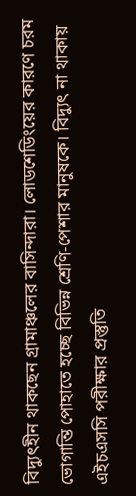বিদ্যুৎহীন থাকছেন গ্রামাঞ্চলের বাসিন্দারা। লোডশেডিংয়ের কারণে চরম ভোগান্তি পোহাতে হচ্ছে বিভিন্ন শ্রেণি-পেশার মানুষকে। বিদ্যুৎ না থাকায় এইচএসসি পরীক্ষার প্রস্তুতি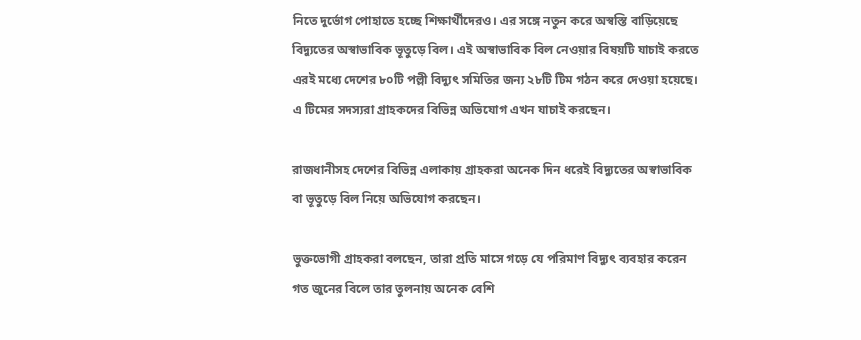নিতে দুর্ভোগ পোহাতে হচ্ছে শিক্ষার্থীদেরও। এর সঙ্গে নতুন করে অস্বস্তি বাড়িয়েছে বিদ্যুতের অস্বাভাবিক ভূতুড়ে বিল। এই অস্বাভাবিক বিল নেওয়ার বিষয়টি যাচাই করতে এরই মধ্যে দেশের ৮০টি পল্লী বিদ্যুৎ সমিতির জন্য ২৮টি টিম গঠন করে দেওয়া হয়েছে। এ টিমের সদস্যরা গ্রাহকদের বিভিন্ন অভিযোগ এখন যাচাই করছেন।

রাজধানীসহ দেশের বিভিন্ন এলাকায় গ্রাহকরা অনেক দিন ধরেই বিদ্যুতের অস্বাভাবিক বা ভূতুড়ে বিল নিয়ে অভিযোগ করছেন।

ভুক্তভোগী গ্রাহকরা বলছেন, তারা প্রতি মাসে গড়ে যে পরিমাণ বিদ্যুৎ ব্যবহার করেন গত জুনের বিলে তার তুলনায় অনেক বেশি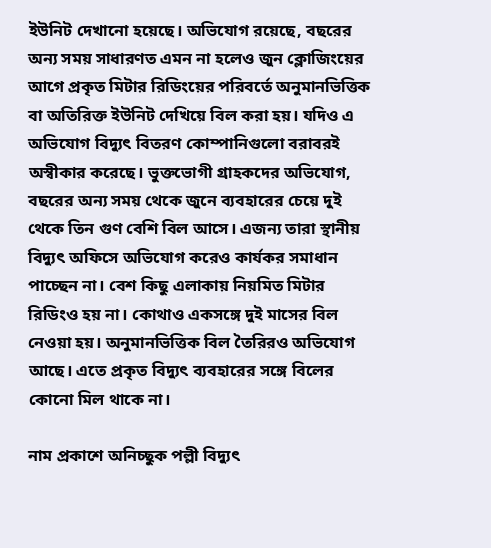ইউনিট দেখানো হয়েছে। অভিযোগ রয়েছে, বছরের অন্য সময় সাধারণত এমন না হলেও জুন ক্লোজিংয়ের আগে প্রকৃত মিটার রিডিংয়ের পরিবর্তে অনুমানভিত্তিক বা অতিরিক্ত ইউনিট দেখিয়ে বিল করা হয়। যদিও এ অভিযোগ বিদ্যুৎ বিতরণ কোম্পানিগুলো বরাবরই অস্বীকার করেছে। ভুক্তভোগী গ্রাহকদের অভিযোগ, বছরের অন্য সময় থেকে জুনে ব্যবহারের চেয়ে দুই থেকে তিন গুণ বেশি বিল আসে। এজন্য তারা স্থানীয় বিদ্যুৎ অফিসে অভিযোগ করেও কার্যকর সমাধান পাচ্ছেন না। বেশ কিছু এলাকায় নিয়মিত মিটার রিডিংও হয় না। কোথাও একসঙ্গে দুই মাসের বিল নেওয়া হয়। অনুমানভিত্তিক বিল তৈরিরও অভিযোগ আছে। এতে প্রকৃত বিদ্যুৎ ব্যবহারের সঙ্গে বিলের কোনো মিল থাকে না।

নাম প্রকাশে অনিচ্ছুক পল্লী বিদ্যুৎ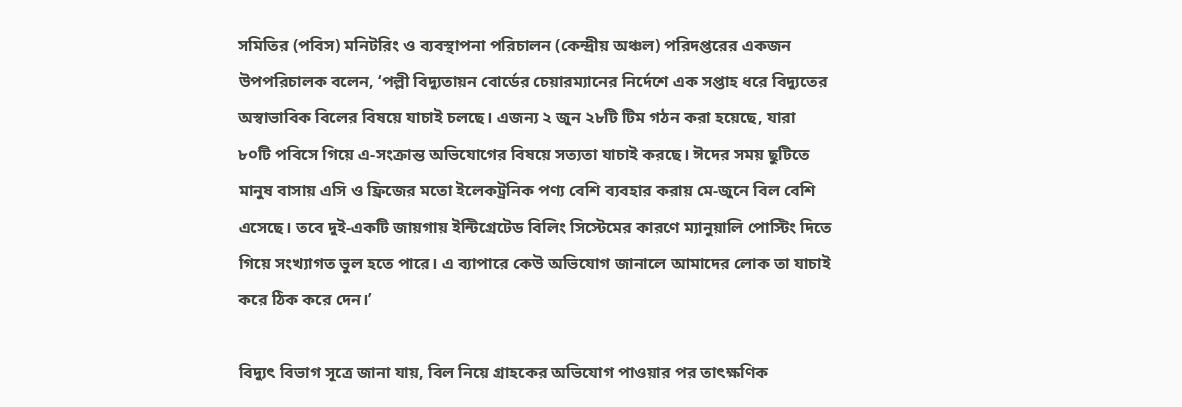সমিতির (পবিস) মনিটরিং ও ব্যবস্থাপনা পরিচালন (কেন্দ্রীয় অঞ্চল) পরিদপ্তরের একজন উপপরিচালক বলেন, ‘পল্লী বিদ্যুতায়ন বোর্ডের চেয়ারম্যানের নির্দেশে এক সপ্তাহ ধরে বিদ্যুতের অস্বাভাবিক বিলের বিষয়ে যাচাই চলছে। এজন্য ২ জুন ২৮টি টিম গঠন করা হয়েছে, যারা ৮০টি পবিসে গিয়ে এ-সংক্রান্ত অভিযোগের বিষয়ে সত্যতা যাচাই করছে। ঈদের সময় ছুটিতে মানুষ বাসায় এসি ও ফ্রিজের মতো ইলেকট্রনিক পণ্য বেশি ব্যবহার করায় মে-জুনে বিল বেশি এসেছে। তবে দুই-একটি জায়গায় ইন্টিগ্রেটেড বিলিং সিস্টেমের কারণে ম্যানুয়ালি পোস্টিং দিতে গিয়ে সংখ্যাগত ভুল হতে পারে। এ ব্যাপারে কেউ অভিযোগ জানালে আমাদের লোক তা যাচাই করে ঠিক করে দেন।’

বিদ্যুৎ বিভাগ সূত্রে জানা যায়, বিল নিয়ে গ্রাহকের অভিযোগ পাওয়ার পর তাৎক্ষণিক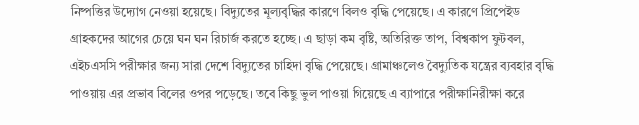নিষ্পত্তির উদ্যোগ নেওয়া হয়েছে। বিদ্যুতের মূল্যবৃদ্ধির কারণে বিলও বৃদ্ধি পেয়েছে। এ কারণে প্রিপেইড গ্রাহকদের আগের চেয়ে ঘন ঘন রিচার্জ করতে হচ্ছে। এ ছাড়া কম বৃষ্টি, অতিরিক্ত তাপ, বিশ্বকাপ ফুটবল, এইচএসসি পরীক্ষার জন্য সারা দেশে বিদ্যুতের চাহিদা বৃদ্ধি পেয়েছে। গ্রামাঞ্চলেও বৈদ্যুতিক যন্ত্রের ব্যবহার বৃদ্ধি পাওয়ায় এর প্রভাব বিলের ওপর পড়েছে। তবে কিছু ভুল পাওয়া গিয়েছে এ ব্যাপারে পরীক্ষানিরীক্ষা করে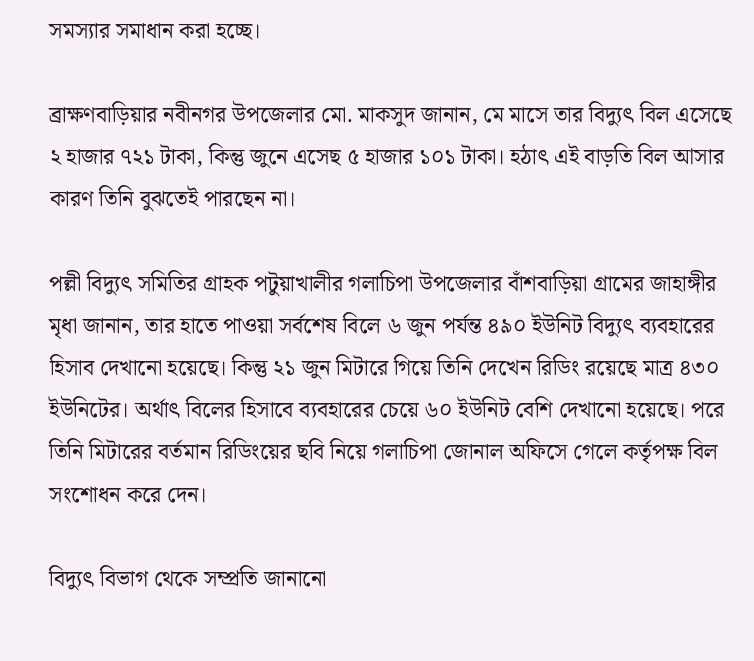সমস্যার সমাধান করা হচ্ছে।

ব্রাক্ষণবাড়িয়ার নবীনগর উপজেলার মো. মাকসুদ জানান, মে মাসে তার বিদ্যুৎ বিল এসেছে ২ হাজার ৭২১ টাকা, কিন্তু জুনে এসেছ ৫ হাজার ১০১ টাকা। হঠাৎ এই বাড়তি বিল আসার কারণ তিনি বুঝতেই পারছেন না।

পল্লী বিদ্যুৎ সমিতির গ্রাহক পটুয়াখালীর গলাচিপা উপজেলার বাঁশবাড়িয়া গ্রামের জাহাঙ্গীর মৃধা জানান, তার হাতে পাওয়া সর্বশেষ বিলে ৬ জুন পর্যন্ত ৪৯০ ইউনিট বিদ্যুৎ ব্যবহারের হিসাব দেখানো হয়েছে। কিন্তু ২১ জুন মিটারে গিয়ে তিনি দেখেন রিডিং রয়েছে মাত্র ৪৩০ ইউনিটের। অর্থাৎ বিলের হিসাবে ব্যবহারের চেয়ে ৬০ ইউনিট বেশি দেখানো হয়েছে। পরে তিনি মিটারের বর্তমান রিডিংয়ের ছবি নিয়ে গলাচিপা জোনাল অফিসে গেলে কর্তৃপক্ষ বিল সংশোধন করে দেন।

বিদ্যুৎ বিভাগ থেকে সম্প্রতি জানানো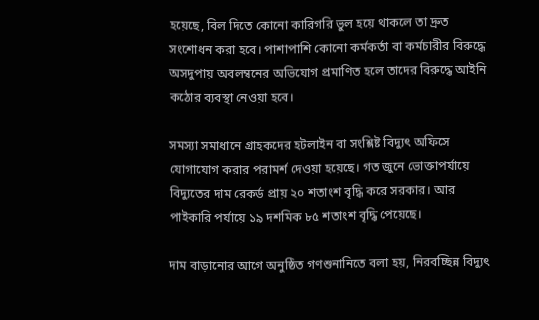হয়েছে, বিল দিতে কোনো কারিগরি ভুল হয়ে থাকলে তা দ্রুত সংশোধন করা হবে। পাশাপাশি কোনো কর্মকর্তা বা কর্মচারীর বিরুদ্ধে অসদুপায় অবলম্বনের অভিযোগ প্রমাণিত হলে তাদের বিরুদ্ধে আইনি কঠোর ব্যবস্থা নেওয়া হবে।

সমস্যা সমাধানে গ্রাহকদের হটলাইন বা সংশ্লিষ্ট বিদ্যুৎ অফিসে যোগাযোগ করার পরামর্শ দেওয়া হয়েছে। গত জুনে ভোক্তাপর্যায়ে বিদ্যুতের দাম রেকর্ড প্রায় ২০ শতাংশ বৃদ্ধি করে সরকার। আর পাইকারি পর্যায়ে ১৯ দশমিক ৮৫ শতাংশ বৃদ্ধি পেয়েছে।

দাম বাড়ানোর আগে অনুষ্ঠিত গণশুনানিতে বলা হয়, নিরবচ্ছিন্ন বিদ্যুৎ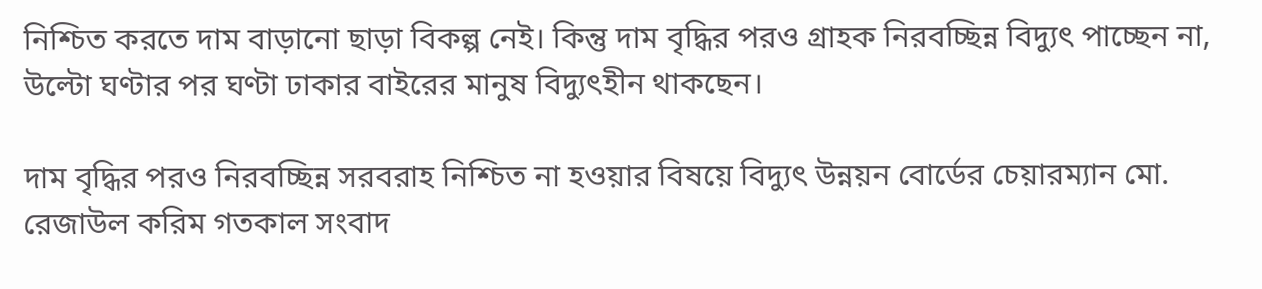নিশ্চিত করতে দাম বাড়ানো ছাড়া বিকল্প নেই। কিন্তু দাম বৃদ্ধির পরও গ্রাহক নিরবচ্ছিন্ন বিদ্যুৎ পাচ্ছেন না, উল্টো ঘণ্টার পর ঘণ্টা ঢাকার বাইরের মানুষ বিদ্যুৎহীন থাকছেন।

দাম বৃদ্ধির পরও নিরবচ্ছিন্ন সরবরাহ নিশ্চিত না হওয়ার বিষয়ে বিদ্যুৎ উন্নয়ন বোর্ডের চেয়ারম্যান মো. রেজাউল করিম গতকাল সংবাদ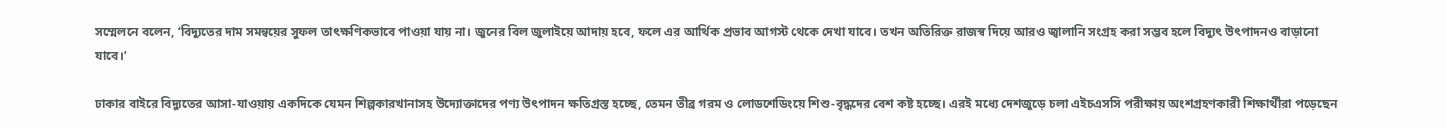সম্মেলনে বলেন, ‘বিদ্যুতের দাম সমন্বয়ের সুফল তাৎক্ষণিকভাবে পাওয়া যায় না। জুনের বিল জুলাইয়ে আদায় হবে, ফলে এর আর্থিক প্রভাব আগস্ট থেকে দেখা যাবে। তখন অতিরিক্ত রাজস্ব দিয়ে আরও জ্বালানি সংগ্রহ করা সম্ভব হলে বিদ্যুৎ উৎপাদনও বাড়ানো যাবে।’

ঢাকার বাইরে বিদ্যুতের আসা-যাওয়ায় একদিকে যেমন শিল্পকারখানাসহ উদ্যোক্তাদের পণ্য উৎপাদন ক্ষতিগ্রস্ত হচ্ছে, তেমন তীব্র গরম ও লোডশেডিংয়ে শিশু-বৃদ্ধদের বেশ কষ্ট হচ্ছে। এরই মধ্যে দেশজুড়ে চলা এইচএসসি পরীক্ষায় অংশগ্রহণকারী শিক্ষার্থীরা পড়েছেন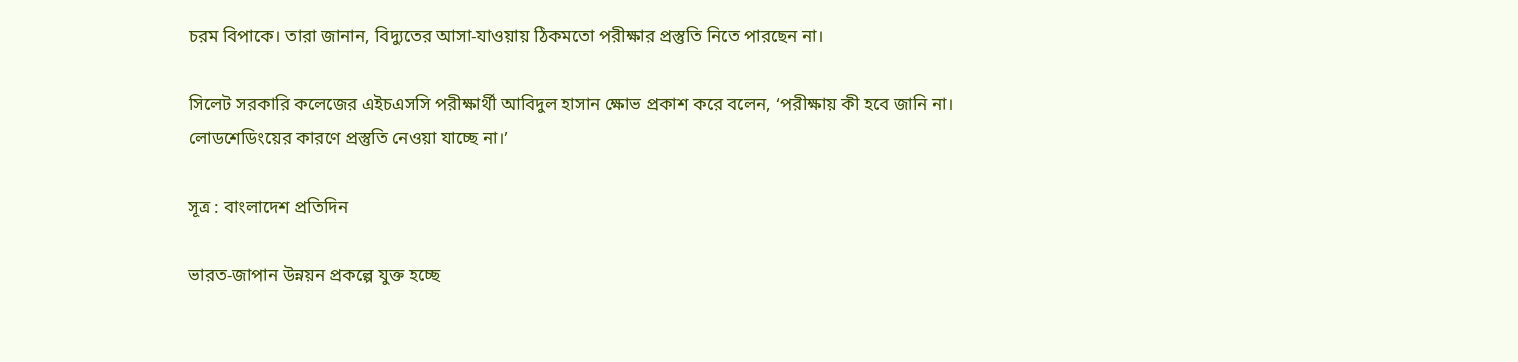চরম বিপাকে। তারা জানান, বিদ্যুতের আসা-যাওয়ায় ঠিকমতো পরীক্ষার প্রস্তুতি নিতে পারছেন না।

সিলেট সরকারি কলেজের এইচএসসি পরীক্ষার্থী আবিদুল হাসান ক্ষোভ প্রকাশ করে বলেন, ‘পরীক্ষায় কী হবে জানি না। লোডশেডিংয়ের কারণে প্রস্তুতি নেওয়া যাচ্ছে না।’

সূত্র : বাংলাদেশ প্রতিদিন

ভারত-জাপান উন্নয়ন প্রকল্পে যুক্ত হচ্ছে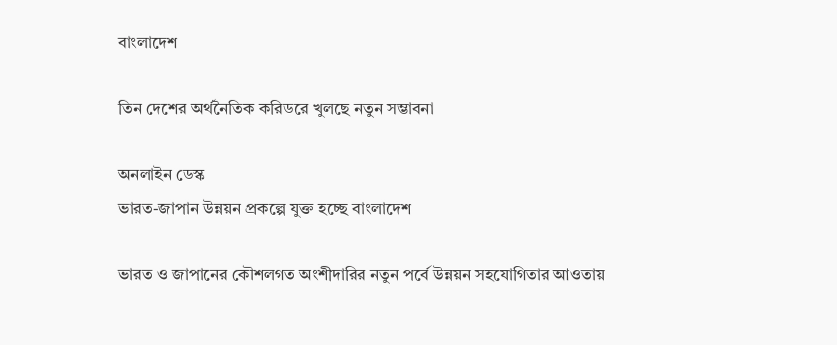বাংলাদেশ

তিন দেশের অর্থনৈতিক করিডরে খুলছে নতুন সম্ভাবনা

অনলাইন ডেস্ক
ভারত-জাপান উন্নয়ন প্রকল্পে যুক্ত হচ্ছে বাংলাদেশ

ভারত ও জাপানের কৌশলগত অংশীদারির নতুন পর্বে উন্নয়ন সহযোগিতার আওতায়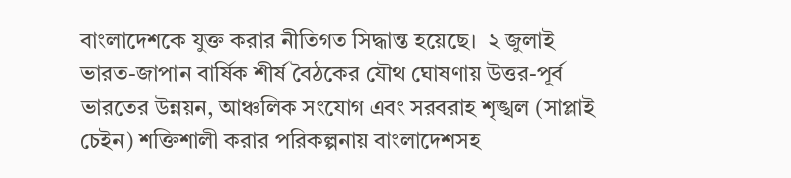বাংলাদেশকে যুক্ত করার নীতিগত সিদ্ধান্ত হয়েছে।  ২ জুলাই ভারত-জাপান বার্ষিক শীর্ষ বৈঠকের যৌথ ঘোষণায় উত্তর-পূর্ব ভারতের উন্নয়ন, আঞ্চলিক সংযোগ এবং সরবরাহ শৃঙ্খল (সাপ্লাই চেইন) শক্তিশালী করার পরিকল্পনায় বাংলাদেশসহ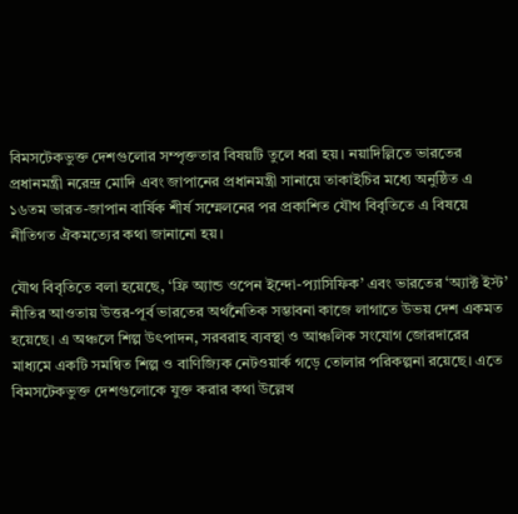বিমসটেকভুক্ত দেশগুলোর সম্পৃক্ততার বিষয়টি তুলে ধরা হয়। নয়াদিল্লিতে ভারতের প্রধানমন্ত্রী নরেন্দ্র মোদি এবং জাপানের প্রধানমন্ত্রী সানায়ে তাকাইচির মধ্যে অনুষ্ঠিত এ ১৬তম ভারত-জাপান বার্ষিক শীর্ষ সম্মেলনের পর প্রকাশিত যৌথ বিবৃতিতে এ বিষয়ে নীতিগত ঐকমত্যের কথা জানানো হয়।

যৌথ বিবৃতিতে বলা হয়েছে, ‘ফ্রি অ্যান্ড ওপেন ইন্দো-প্যাসিফিক’ এবং ভারতের ‘অ্যাক্ট ইস্ট’ নীতির আওতায় উত্তর-পূর্ব ভারতের অর্থনৈতিক সম্ভাবনা কাজে লাগাতে উভয় দেশ একমত হয়েছে। এ অঞ্চলে শিল্প উৎপাদন, সরবরাহ ব্যবস্থা ও আঞ্চলিক সংযোগ জোরদারের মাধ্যমে একটি সমন্বিত শিল্প ও বাণিজ্যিক নেটওয়ার্ক গড়ে তোলার পরিকল্পনা রয়েছে। এতে বিমসটেকভুক্ত দেশগুলোকে যুক্ত করার কথা উল্লেখ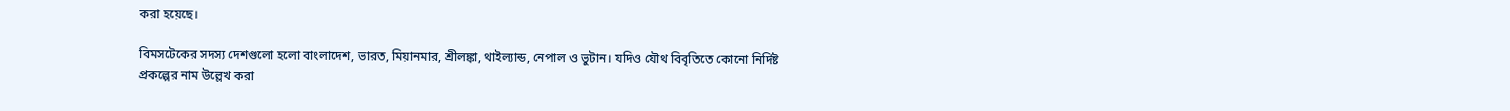করা হয়েছে।

বিমসটেকের সদস্য দেশগুলো হলো বাংলাদেশ, ভারত, মিয়ানমার, শ্রীলঙ্কা, থাইল্যান্ড, নেপাল ও ভুটান। যদিও যৌথ বিবৃতিতে কোনো নির্দিষ্ট প্রকল্পের নাম উল্লেখ করা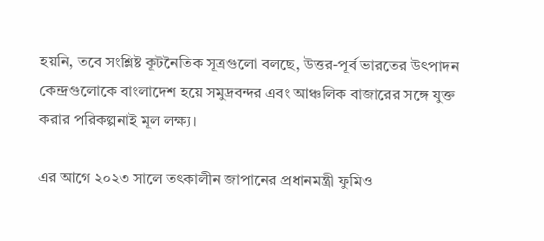হয়নি, তবে সংশ্লিষ্ট কূটনৈতিক সূত্রগুলো বলছে, উত্তর-পূর্ব ভারতের উৎপাদন কেন্দ্রগুলোকে বাংলাদেশ হয়ে সমুদ্রবন্দর এবং আঞ্চলিক বাজারের সঙ্গে যুক্ত করার পরিকল্পনাই মূল লক্ষ্য।

এর আগে ২০২৩ সালে তৎকালীন জাপানের প্রধানমন্ত্রী ফুমিও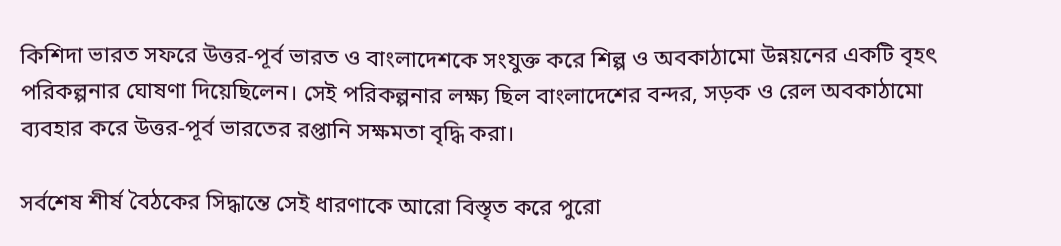কিশিদা ভারত সফরে উত্তর-পূর্ব ভারত ও বাংলাদেশকে সংযুক্ত করে শিল্প ও অবকাঠামো উন্নয়নের একটি বৃহৎ পরিকল্পনার ঘোষণা দিয়েছিলেন। সেই পরিকল্পনার লক্ষ্য ছিল বাংলাদেশের বন্দর, সড়ক ও রেল অবকাঠামো ব্যবহার করে উত্তর-পূর্ব ভারতের রপ্তানি সক্ষমতা বৃদ্ধি করা।

সর্বশেষ শীর্ষ বৈঠকের সিদ্ধান্তে সেই ধারণাকে আরো বিস্তৃত করে পুরো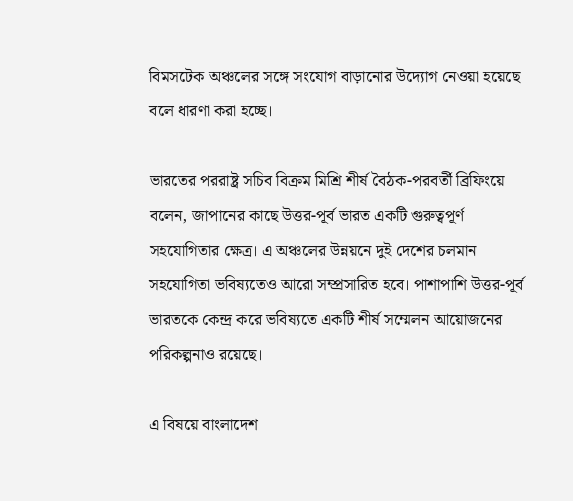বিমসটেক অঞ্চলের সঙ্গে সংযোগ বাড়ানোর উদ্যোগ নেওয়া হয়েছে বলে ধারণা করা হচ্ছে।

ভারতের পররাষ্ট্র সচিব বিক্রম মিশ্রি শীর্ষ বৈঠক-পরবর্তী ব্রিফিংয়ে বলেন, জাপানের কাছে উত্তর-পূর্ব ভারত একটি গুরুত্বপূর্ণ সহযোগিতার ক্ষেত্র। এ অঞ্চলের উন্নয়নে দুই দেশের চলমান সহযোগিতা ভবিষ্যতেও আরো সম্প্রসারিত হবে। পাশাপাশি উত্তর-পূর্ব ভারতকে কেন্দ্র করে ভবিষ্যতে একটি শীর্ষ সম্মেলন আয়োজনের পরিকল্পনাও রয়েছে।

এ বিষয়ে বাংলাদেশ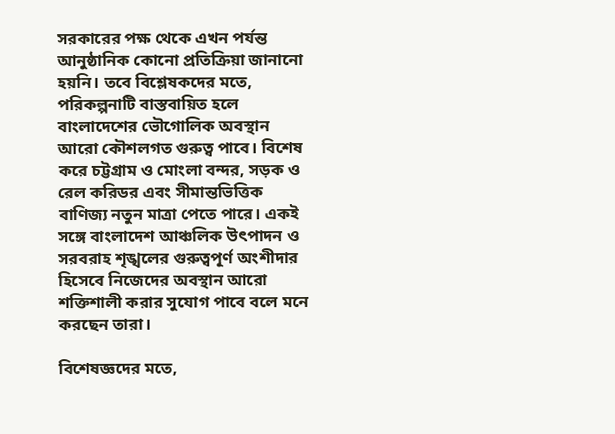সরকারের পক্ষ থেকে এখন পর্যন্ত আনুষ্ঠানিক কোনো প্রতিক্রিয়া জানানো হয়নি। তবে বিশ্লেষকদের মতে, পরিকল্পনাটি বাস্তবায়িত হলে বাংলাদেশের ভৌগোলিক অবস্থান আরো কৌশলগত গুরুত্ব পাবে। বিশেষ করে চট্টগ্রাম ও মোংলা বন্দর, সড়ক ও রেল করিডর এবং সীমান্তভিত্তিক বাণিজ্য নতুন মাত্রা পেতে পারে। একই সঙ্গে বাংলাদেশ আঞ্চলিক উৎপাদন ও সরবরাহ শৃঙ্খলের গুরুত্বপূর্ণ অংশীদার হিসেবে নিজেদের অবস্থান আরো শক্তিশালী করার সুযোগ পাবে বলে মনে করছেন তারা।

বিশেষজ্ঞদের মতে,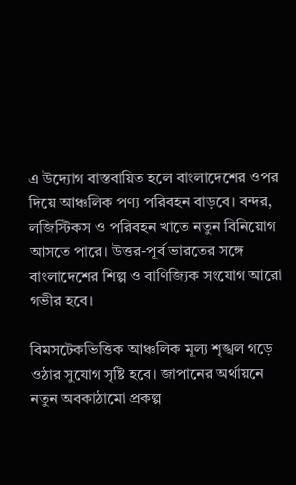এ উদ্যোগ বাস্তবায়িত হলে বাংলাদেশের ওপর দিয়ে আঞ্চলিক পণ্য পরিবহন বাড়বে। বন্দর, লজিস্টিকস ও পরিবহন খাতে নতুন বিনিয়োগ আসতে পারে। উত্তর-পূর্ব ভারতের সঙ্গে বাংলাদেশের শিল্প ও বাণিজ্যিক সংযোগ আরো গভীর হবে।

বিমসটেকভিত্তিক আঞ্চলিক মূল্য শৃঙ্খল গড়ে ওঠার সুযোগ সৃষ্টি হবে। জাপানের অর্থায়নে নতুন অবকাঠামো প্রকল্প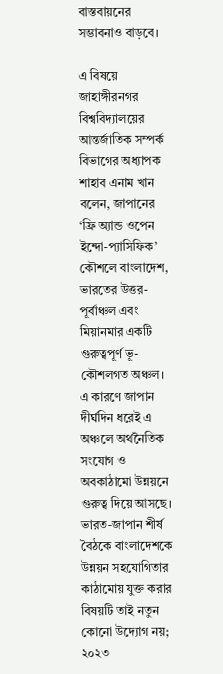বাস্তবায়নের সম্ভাবনাও বাড়বে।

এ বিষয়ে জাহাঙ্গীরনগর বিশ্ববিদ্যালয়ের আন্তর্জাতিক সম্পর্ক বিভাগের অধ্যাপক শাহাব এনাম খান বলেন, জাপানের ‘ফ্রি অ্যান্ড ওপেন ইন্দো-প্যাসিফিক’ কৌশলে বাংলাদেশ, ভারতের উত্তর-পূর্বাঞ্চল এবং মিয়ানমার একটি গুরুত্বপূর্ণ ভূ-কৌশলগত অঞ্চল। এ কারণে জাপান দীর্ঘদিন ধরেই এ অঞ্চলে অর্থনৈতিক সংযোগ ও অবকাঠামো উন্নয়নে গুরুত্ব দিয়ে আসছে। ভারত-জাপান শীর্ষ বৈঠকে বাংলাদেশকে উন্নয়ন সহযোগিতার কাঠামোয় যুক্ত করার বিষয়টি তাই নতুন কোনো উদ্যোগ নয়; ২০২৩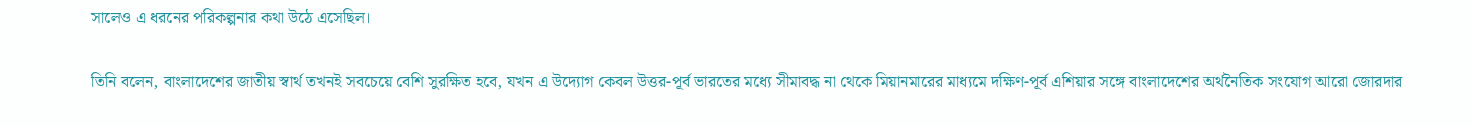সালেও এ ধরনের পরিকল্পনার কথা উঠে এসেছিল।

তিনি বলেন, বাংলাদেশের জাতীয় স্বার্থ তখনই সবচেয়ে বেশি সুরক্ষিত হবে, যখন এ উদ্যোগ কেবল উত্তর-পূর্ব ভারতের মধ্যে সীমাবদ্ধ না থেকে মিয়ানমারের মাধ্যমে দক্ষিণ-পূর্ব এশিয়ার সঙ্গে বাংলাদেশের অর্থনৈতিক সংযোগ আরো জোরদার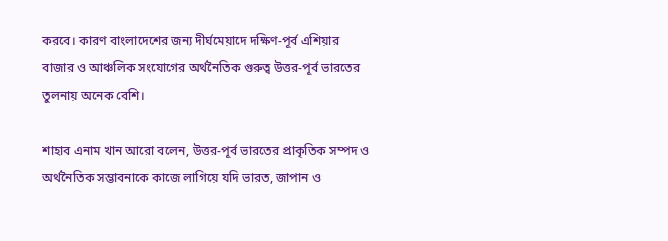করবে। কারণ বাংলাদেশের জন্য দীর্ঘমেয়াদে দক্ষিণ-পূর্ব এশিয়ার বাজার ও আঞ্চলিক সংযোগের অর্থনৈতিক গুরুত্ব উত্তর-পূর্ব ভারতের তুলনায় অনেক বেশি।

শাহাব এনাম খান আরো বলেন, উত্তর-পূর্ব ভারতের প্রাকৃতিক সম্পদ ও অর্থনৈতিক সম্ভাবনাকে কাজে লাগিয়ে যদি ভারত, জাপান ও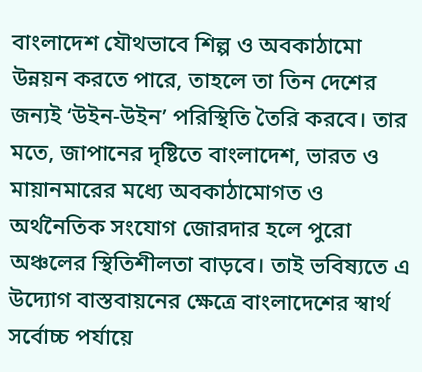বাংলাদেশ যৌথভাবে শিল্প ও অবকাঠামো উন্নয়ন করতে পারে, তাহলে তা তিন দেশের জন্যই ‘উইন-উইন’ পরিস্থিতি তৈরি করবে। তার মতে, জাপানের দৃষ্টিতে বাংলাদেশ, ভারত ও মায়ানমারের মধ্যে অবকাঠামোগত ও অর্থনৈতিক সংযোগ জোরদার হলে পুরো অঞ্চলের স্থিতিশীলতা বাড়বে। তাই ভবিষ্যতে এ উদ্যোগ বাস্তবায়নের ক্ষেত্রে বাংলাদেশের স্বার্থ সর্বোচ্চ পর্যায়ে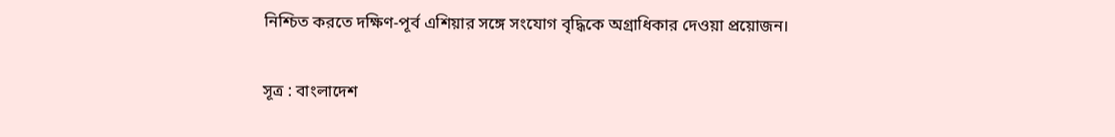নিশ্চিত করতে দক্ষিণ-পূর্ব এশিয়ার সঙ্গে সংযোগ বৃদ্ধিকে অগ্রাধিকার দেওয়া প্রয়োজন।

সূত্র : বাংলাদেশ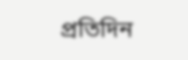প্রতিদিন